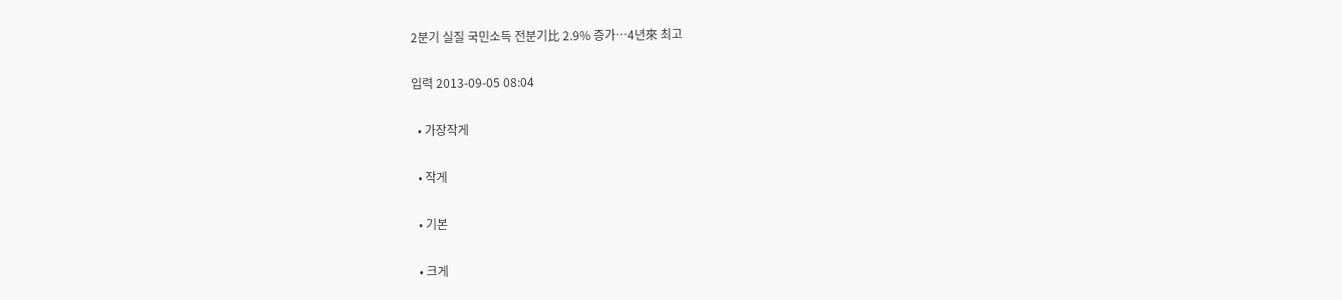2분기 실질 국민소득 전분기比 2.9% 증가…4년來 최고

입력 2013-09-05 08:04

  • 가장작게

  • 작게

  • 기본

  • 크게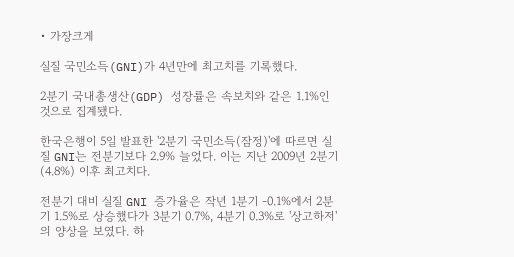• 가장크게

실질 국민소득(GNI)가 4년만에 최고치를 기록했다.

2분기 국내총생산(GDP) 성장률은 속보치와 같은 1.1%인 것으로 집계됐다.

한국은행이 5일 발표한 '2분기 국민소득(잠정)'에 따르면 실질 GNI는 전분기보다 2.9% 늘었다. 이는 지난 2009년 2분기(4.8%) 이후 최고치다.

전분기 대비 실질 GNI 증가율은 작년 1분기 -0.1%에서 2분기 1.5%로 상승했다가 3분기 0.7%, 4분기 0.3%로 '상고하저'의 양상을 보였다. 하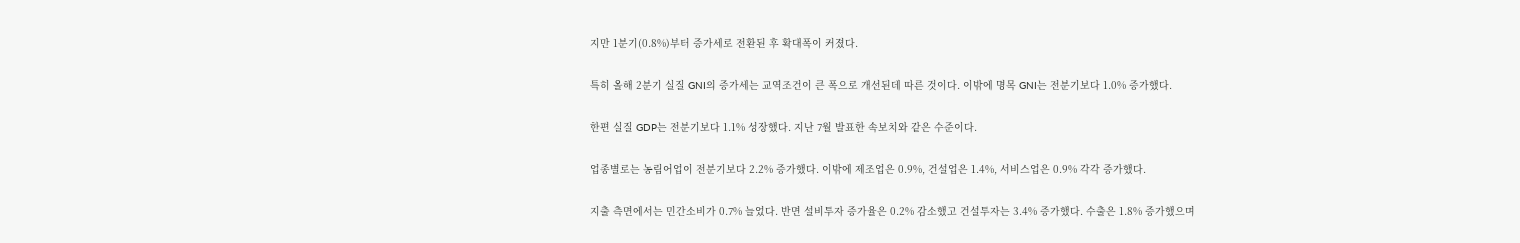지만 1분기(0.8%)부터 증가세로 전환된 후 확대폭이 커졌다.

특히 올해 2분기 실질 GNI의 증가세는 교역조건이 큰 폭으로 개선된데 따른 것이다. 이밖에 명목 GNI는 전분기보다 1.0% 증가했다.

한편 실질 GDP는 전분기보다 1.1% 성장했다. 지난 7월 발표한 속보치와 같은 수준이다.

업종별로는 농림어업이 전분기보다 2.2% 증가했다. 이밖에 제조업은 0.9%, 건설업은 1.4%, 서비스업은 0.9% 각각 증가했다.

지출 측면에서는 민간소비가 0.7% 늘었다. 반면 설비투자 증가율은 0.2% 감소했고 건설투자는 3.4% 증가했다. 수출은 1.8% 증가했으며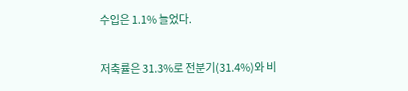수입은 1.1% 늘었다.

저축률은 31.3%로 전분기(31.4%)와 비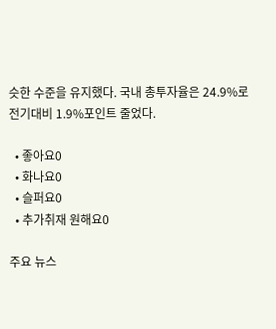슷한 수준을 유지했다. 국내 총투자율은 24.9%로 전기대비 1.9%포인트 줄었다.

  • 좋아요0
  • 화나요0
  • 슬퍼요0
  • 추가취재 원해요0

주요 뉴스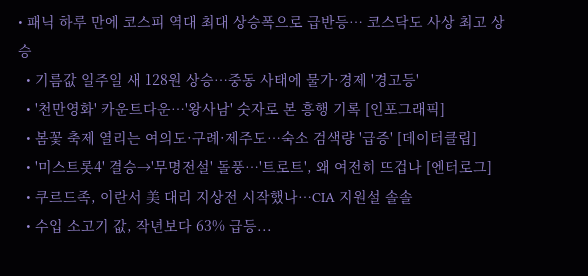• 패닉 하루 만에 코스피 역대 최대 상승폭으로 급반등⋯ 코스닥도 사상 최고 상승
  • 기름값 일주일 새 128원 상승…중동 사태에 물가·경제 '경고등'
  • '천만영화' 카운트다운…'왕사남' 숫자로 본 흥행 기록 [인포그래픽]
  • 봄꽃 축제 열리는 여의도·구례·제주도…숙소 검색량 '급증' [데이터클립]
  • '미스트롯4' 결승→'무명전설' 돌풍⋯'트로트', 왜 여전히 뜨겁나 [엔터로그]
  • 쿠르드족, 이란서 美 대리 지상전 시작했나…CIA 지원설 솔솔
  • 수입 소고기 값, 작년보다 63% 급등...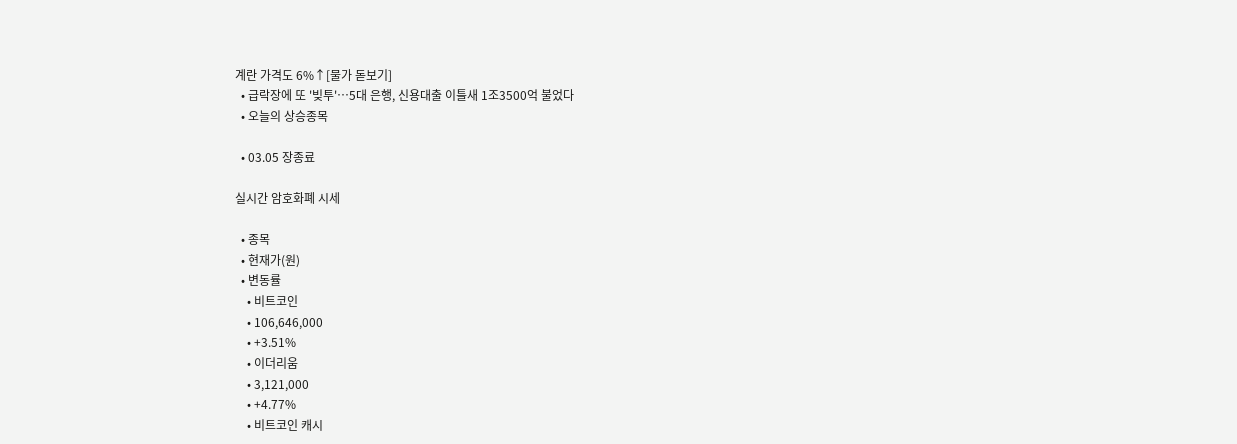계란 가격도 6%↑[물가 돋보기]
  • 급락장에 또 '빚투'…5대 은행, 신용대출 이틀새 1조3500억 불었다
  • 오늘의 상승종목

  • 03.05 장종료

실시간 암호화폐 시세

  • 종목
  • 현재가(원)
  • 변동률
    • 비트코인
    • 106,646,000
    • +3.51%
    • 이더리움
    • 3,121,000
    • +4.77%
    • 비트코인 캐시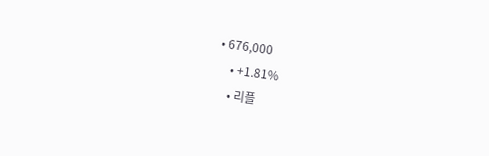• 676,000
    • +1.81%
    • 리플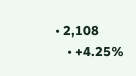• 2,108
    • +4.25%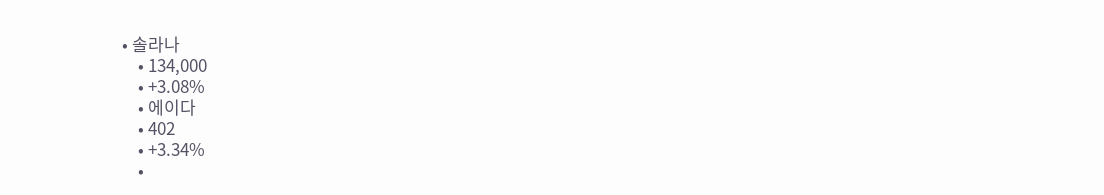• 솔라나
    • 134,000
    • +3.08%
    • 에이다
    • 402
    • +3.34%
    •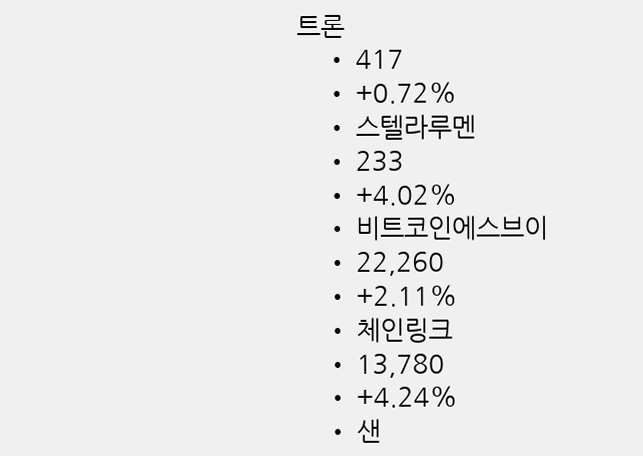트론
    • 417
    • +0.72%
    • 스텔라루멘
    • 233
    • +4.02%
    • 비트코인에스브이
    • 22,260
    • +2.11%
    • 체인링크
    • 13,780
    • +4.24%
    • 샌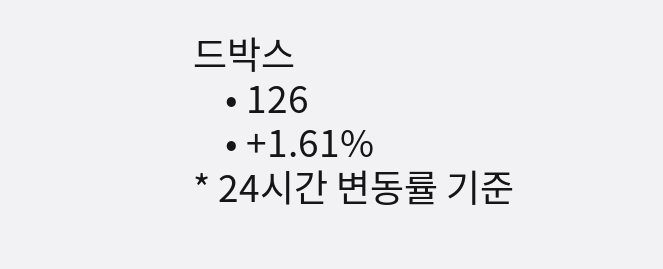드박스
    • 126
    • +1.61%
* 24시간 변동률 기준